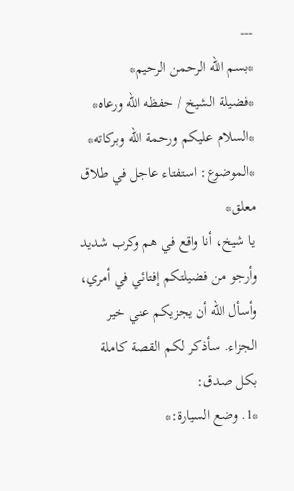---
*بسم الله الرحمن الرحيم*
*فضيلة الشيخ / حفظه الله ورعاه*
*السلام عليكم ورحمة الله وبركاته*
*الموضوع: استفتاء عاجل في طلاق معلق*
يا شيخ، أنا واقع في هم وكرب شديد وأرجو من فضيلتكم إفتائي في أمري، وأسأل الله أن يجزيكم عني خير الجزاء. سأذكر لكم القصة كاملة بكل صدق:
*1. وضع السيارة:*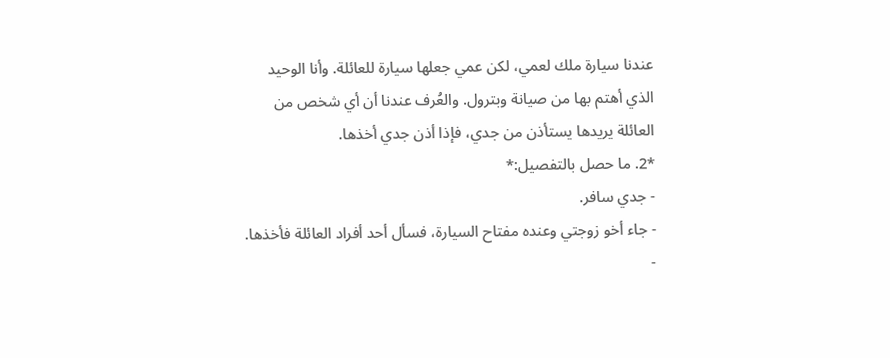عندنا سيارة ملك لعمي، لكن عمي جعلها سيارة للعائلة. وأنا الوحيد الذي أهتم بها من صيانة وبترول. والعُرف عندنا أن أي شخص من العائلة يريدها يستأذن من جدي، فإذا أذن جدي أخذها.
*2. ما حصل بالتفصيل:*
- جدي سافر.
- جاء أخو زوجتي وعنده مفتاح السيارة، فسأل أحد أفراد العائلة فأخذها.
-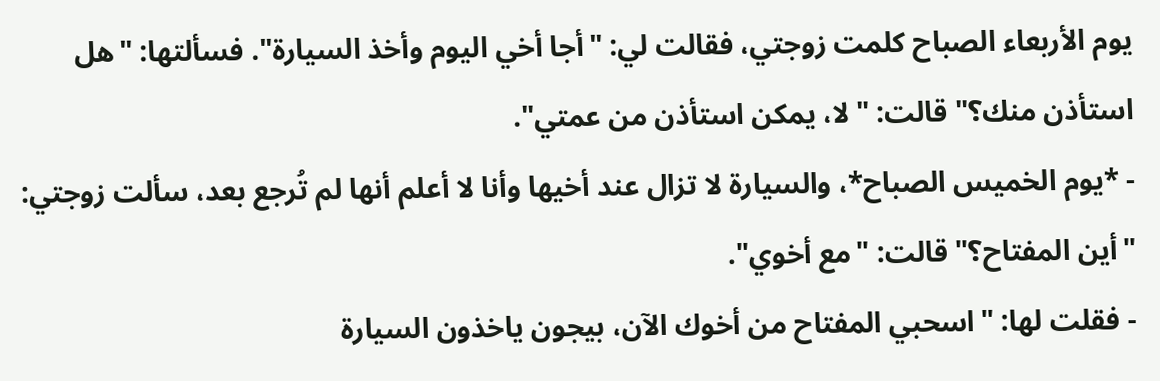يوم الأربعاء الصباح كلمت زوجتي، فقالت لي: "أجا أخي اليوم وأخذ السيارة". فسألتها: "هل استأذن منك؟" قالت: "لا، يمكن استأذن من عمتي".
- *يوم الخميس الصباح*، والسيارة لا تزال عند أخيها وأنا لا أعلم أنها لم تُرجع بعد، سألت زوجتي: "أين المفتاح؟" قالت: "مع أخوي".
- فقلت لها: "اسحبي المفتاح من أخوك الآن، بيجون ياخذون السيارة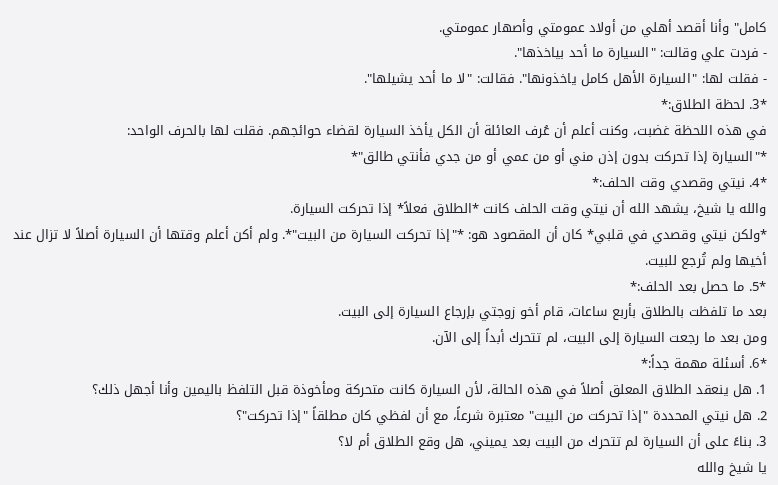كامل" وأنا أقصد أهلي من أولاد عمومتي وأصهار عمومتي.
- فردت علي وقالت: "السيارة ما أحد بياخذها".
- فقلت لها: "السيارة الأهل كامل ياخذونها". فقالت: "لا ما أحد يشيلها".
*3. لحظة الطلاق:*
في هذه اللحظة غضبت، وكنت أعلم أن عُرف العائلة أن الكل يأخذ السيارة لقضاء حوائجهم. فقلت لها بالحرف الواحد:
*"السيارة إذا تحركت بدون إذن مني أو من عمي أو من جدي فأنتي طالق"*
*4. نيتي وقصدي وقت الحلف:*
والله يا شيخ، يشهد الله أن نيتي وقت الحلف كانت *الطلاق فعلاً* إذا تحركت السيارة.
*ولكن نيتي وقصدي في قلبي* كان أن المقصود هو: *"إذا تحركت السيارة من البيت"*. ولم أكن أعلم وقتها أن السيارة أصلاً لا تزال عند أخيها ولم تُرجع للبيت.
*5. ما حصل بعد الحلف:*
بعد ما تلفظت بالطلاق بأربع ساعات، قام أخو زوجتي بإرجاع السيارة إلى البيت.
ومن بعد ما رجعت السيارة إلى البيت، لم تتحرك أبداً إلى الآن.
*6. أسئلة مهمة جداً:*
1. هل ينعقد الطلاق المعلق أصلاً في هذه الحالة، لأن السيارة كانت متحركة ومأخوذة قبل التلفظ باليمين وأنا أجهل ذلك؟
2. هل نيتي المحددة "إذا تحركت من البيت" معتبرة شرعاً، مع أن لفظي كان مطلقاً "إذا تحركت"؟
3. بناءً على أن السيارة لم تتحرك من البيت بعد يميني، هل وقع الطلاق أم لا؟
يا شيخ والله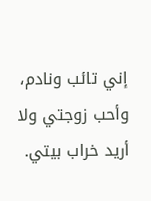إني تائب ونادم، وأحب زوجتي ولا أريد خراب بيتي.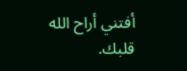أفتني أراح الله قلبك.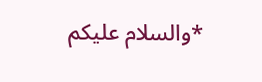*والسلام عليكم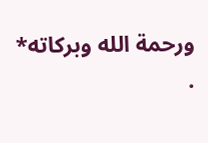ورحمة الله وبركاته*
.